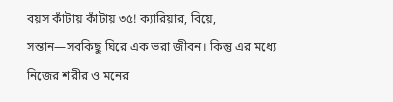বয়স কাঁটায় কাঁটায় ৩৫! ক্যারিয়ার, বিয়ে, সন্তান—সবকিছু ঘিরে এক ভরা জীবন। কিন্তু এর মধ্যে নিজের শরীর ও মনের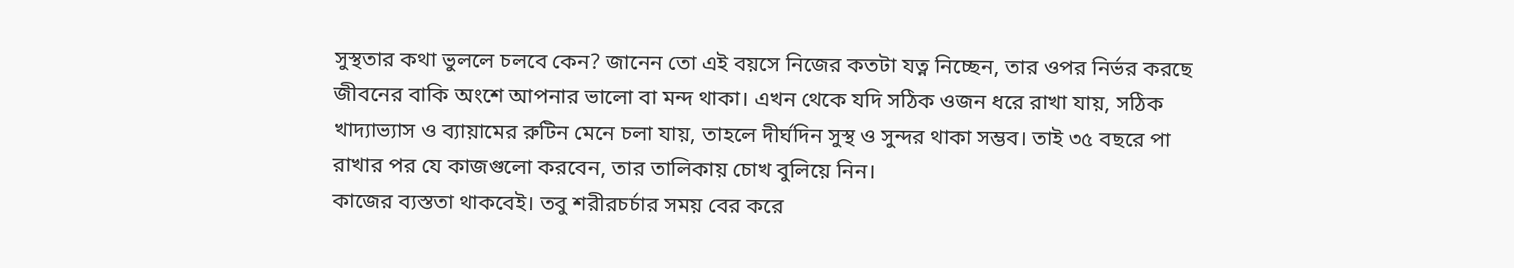সুস্থতার কথা ভুললে চলবে কেন? জানেন তো এই বয়সে নিজের কতটা যত্ন নিচ্ছেন, তার ওপর নির্ভর করছে জীবনের বাকি অংশে আপনার ভালো বা মন্দ থাকা। এখন থেকে যদি সঠিক ওজন ধরে রাখা যায়, সঠিক খাদ্যাভ্যাস ও ব্যায়ামের রুটিন মেনে চলা যায়, তাহলে দীর্ঘদিন সুস্থ ও সুন্দর থাকা সম্ভব। তাই ৩৫ বছরে পা রাখার পর যে কাজগুলো করবেন, তার তালিকায় চোখ বুলিয়ে নিন।
কাজের ব্যস্ততা থাকবেই। তবু শরীরচর্চার সময় বের করে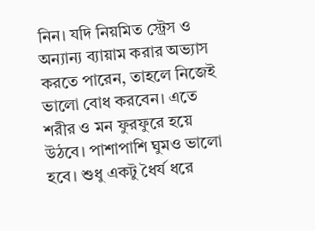নিন। যদি নিয়মিত স্ট্রেস ও অন্যান্য ব্যায়াম করার অভ্যাস করতে পারেন, তাহলে নিজেই ভালো বোধ করবেন। এতে শরীর ও মন ফুরফুরে হয়ে উঠবে। পাশাপাশি ঘুমও ভালো হবে। শুধু একটু ধৈর্য ধরে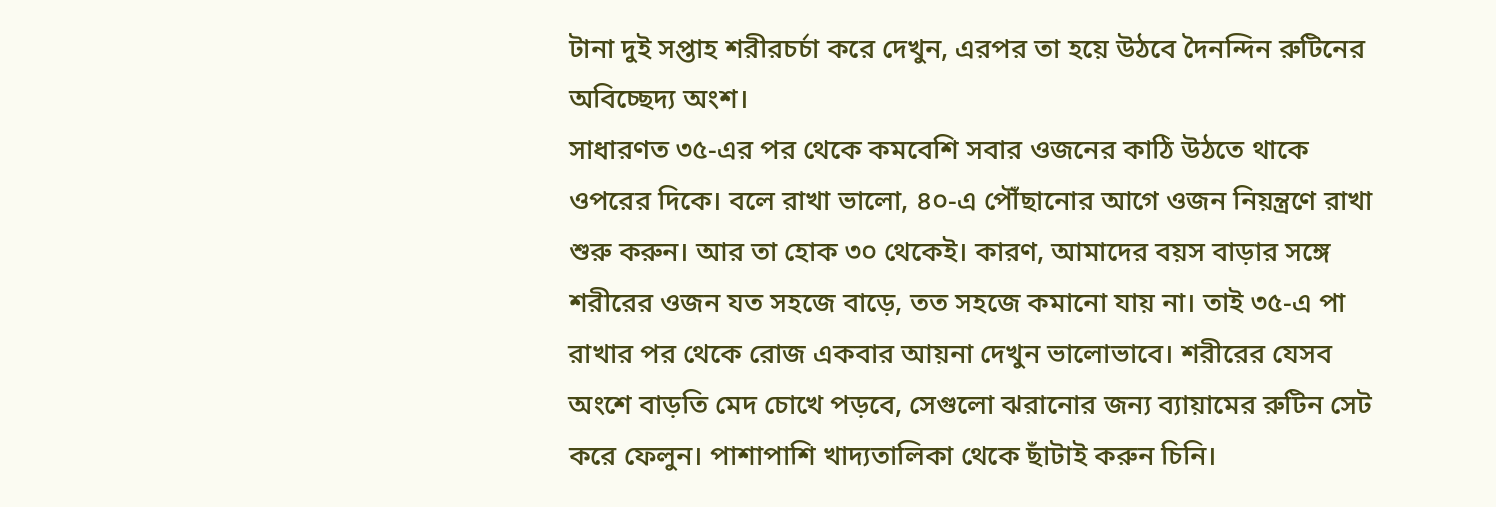টানা দুই সপ্তাহ শরীরচর্চা করে দেখুন, এরপর তা হয়ে উঠবে দৈনন্দিন রুটিনের অবিচ্ছেদ্য অংশ।
সাধারণত ৩৫-এর পর থেকে কমবেশি সবার ওজনের কাঠি উঠতে থাকে ওপরের দিকে। বলে রাখা ভালো, ৪০-এ পৌঁছানোর আগে ওজন নিয়ন্ত্রণে রাখা শুরু করুন। আর তা হোক ৩০ থেকেই। কারণ, আমাদের বয়স বাড়ার সঙ্গে শরীরের ওজন যত সহজে বাড়ে, তত সহজে কমানো যায় না। তাই ৩৫-এ পা রাখার পর থেকে রোজ একবার আয়না দেখুন ভালোভাবে। শরীরের যেসব অংশে বাড়তি মেদ চোখে পড়বে, সেগুলো ঝরানোর জন্য ব্যায়ামের রুটিন সেট করে ফেলুন। পাশাপাশি খাদ্যতালিকা থেকে ছাঁটাই করুন চিনি।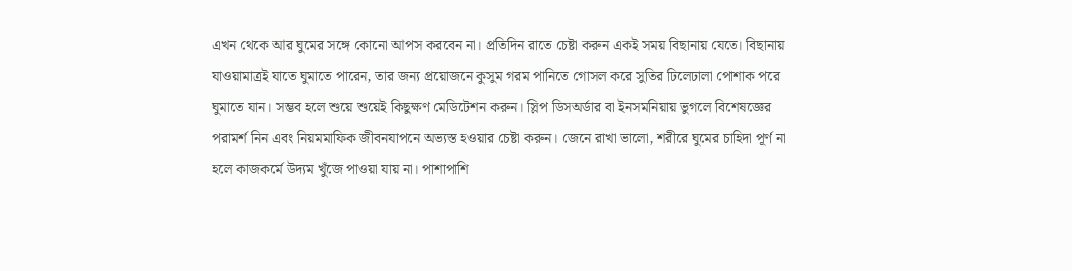এখন থেকে আর ঘুমের সঙ্গে কোনো আপস করবেন না। প্রতিদিন রাতে চেষ্টা করুন একই সময় বিছানায় যেতে। বিছানায় যাওয়ামাত্রই যাতে ঘুমাতে পারেন, তার জন্য প্রয়োজনে কুসুম গরম পানিতে গোসল করে সুতির ঢিলেঢালা পোশাক পরে ঘুমাতে যান। সম্ভব হলে শুয়ে শুয়েই কিছুক্ষণ মেডিটেশন করুন। স্লিপ ডিসঅর্ডার বা ইনসমনিয়ায় ভুগলে বিশেষজ্ঞের পরামর্শ নিন এবং নিয়মমাফিক জীবনযাপনে অভ্যস্ত হওয়ার চেষ্টা করুন। জেনে রাখা ভালো, শরীরে ঘুমের চাহিদা পূর্ণ না হলে কাজকর্মে উদ্যম খুঁজে পাওয়া যায় না। পাশাপাশি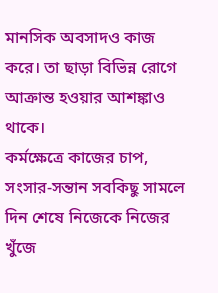মানসিক অবসাদও কাজ করে। তা ছাড়া বিভিন্ন রোগে আক্রান্ত হওয়ার আশঙ্কাও থাকে।
কর্মক্ষেত্রে কাজের চাপ, সংসার-সন্তান সবকিছু সামলে দিন শেষে নিজেকে নিজের খুঁজে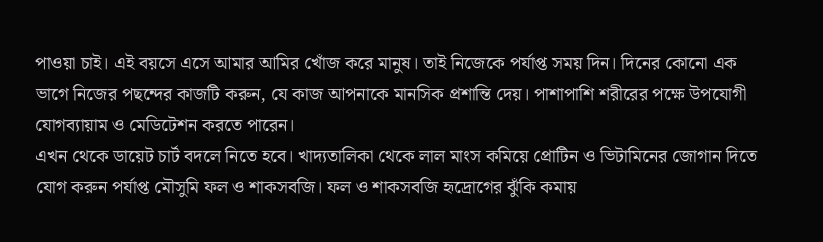পাওয়া চাই। এই বয়সে এসে আমার আমির খোঁজ করে মানুষ। তাই নিজেকে পর্যাপ্ত সময় দিন। দিনের কোনো এক ভাগে নিজের পছন্দের কাজটি করুন, যে কাজ আপনাকে মানসিক প্রশান্তি দেয়। পাশাপাশি শরীরের পক্ষে উপযোগী যোগব্যায়াম ও মেডিটেশন করতে পারেন।
এখন থেকে ডায়েট চার্ট বদলে নিতে হবে। খাদ্যতালিকা থেকে লাল মাংস কমিয়ে প্রোটিন ও ভিটামিনের জোগান দিতে যোগ করুন পর্যাপ্ত মৌসুমি ফল ও শাকসবজি। ফল ও শাকসবজি হৃদ্রোগের ঝুঁকি কমায়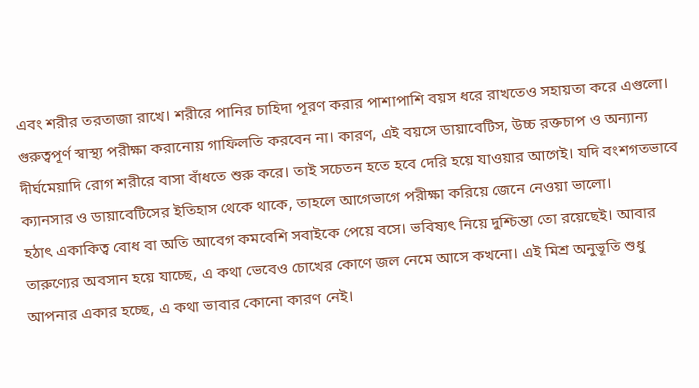এবং শরীর তরতাজা রাখে। শরীরে পানির চাহিদা পূরণ করার পাশাপাশি বয়স ধরে রাখতেও সহায়তা করে এগুলো।
গুরুত্বপূর্ণ স্বাস্থ্য পরীক্ষা করানোয় গাফিলতি করবেন না। কারণ, এই বয়সে ডায়াবেটিস, উচ্চ রক্তচাপ ও অন্যান্য দীর্ঘমেয়াদি রোগ শরীরে বাসা বাঁধতে শুরু করে। তাই সচেতন হতে হবে দেরি হয়ে যাওয়ার আগেই। যদি বংশগতভাবে ক্যানসার ও ডায়াবেটিসের ইতিহাস থেকে থাকে, তাহলে আগেভাগে পরীক্ষা করিয়ে জেনে নেওয়া ভালো।
হঠাৎ একাকিত্ব বোধ বা অতি আবেগ কমবেশি সবাইকে পেয়ে বসে। ভবিষ্যৎ নিয়ে দুশ্চিন্তা তো রয়েছেই। আবার তারুণ্যের অবসান হয়ে যাচ্ছে, এ কথা ভেবেও চোখের কোণে জল নেমে আসে কখনো। এই মিশ্র অনুভূতি শুধু আপনার একার হচ্ছে, এ কথা ভাবার কোনো কারণ নেই।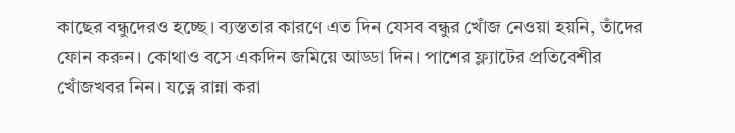কাছের বন্ধুদেরও হচ্ছে। ব্যস্ততার কারণে এত দিন যেসব বন্ধুর খোঁজ নেওয়া হয়নি, তাঁদের ফোন করুন। কোথাও বসে একদিন জমিয়ে আড্ডা দিন। পাশের ফ্ল্যাটের প্রতিবেশীর খোঁজখবর নিন। যত্নে রান্না করা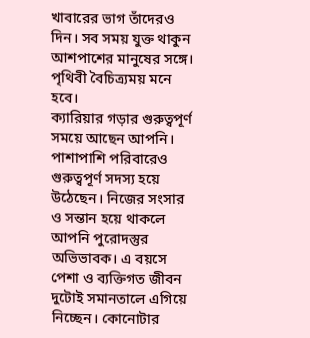খাবারের ভাগ তাঁদেরও দিন। সব সময় যুক্ত থাকুন আশপাশের মানুষের সঙ্গে। পৃথিবী বৈচিত্র্যময় মনে হবে।
ক্যারিয়ার গড়ার গুরুত্বপূর্ণ সময়ে আছেন আপনি। পাশাপাশি পরিবারেও গুরুত্বপূর্ণ সদস্য হয়ে উঠেছেন। নিজের সংসার ও সন্তান হয়ে থাকলে আপনি পুরোদস্তুর অভিভাবক। এ বয়সে পেশা ও ব্যক্তিগত জীবন দুটোই সমানতালে এগিয়ে নিচ্ছেন। কোনোটার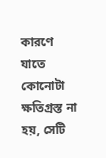কারণে যাতে কোনোটা ক্ষতিগ্রস্ত না হয়, সেটি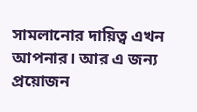সামলানোর দায়িত্ব এখন আপনার। আর এ জন্য প্রয়োজন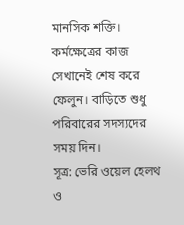মানসিক শক্তি। কর্মক্ষেত্রের কাজ সেখানেই শেষ করে ফেলুন। বাড়িতে শুধু পরিবারের সদস্যদের সময় দিন।
সূত্র: ভেরি ওয়েল হেলথ ও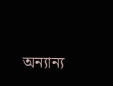অন্যান্য